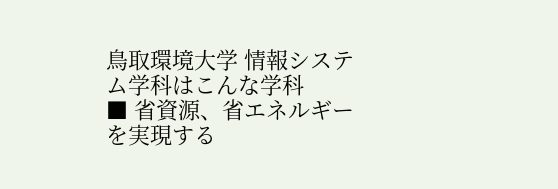鳥取環境大学 情報システム学科はこんな学科
■ 省資源、省エネルギーを実現する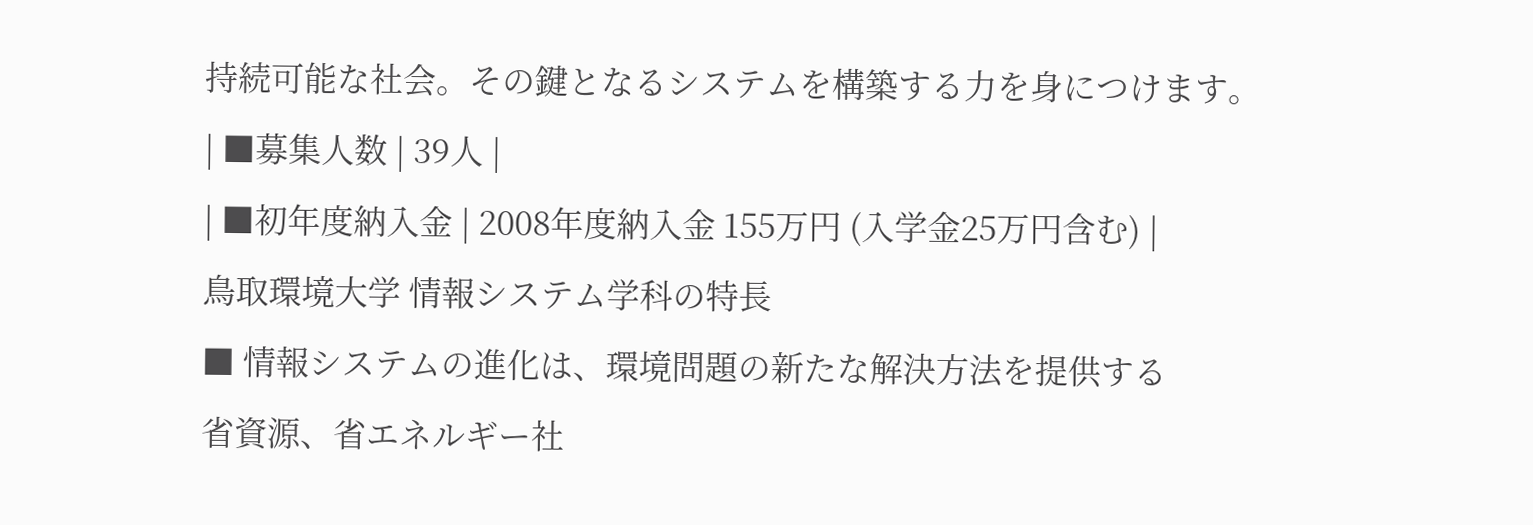持続可能な社会。その鍵となるシステムを構築する力を身につけます。
| ■募集人数 | 39人 |
| ■初年度納入金 | 2008年度納入金 155万円 (入学金25万円含む) |
鳥取環境大学 情報システム学科の特長
■ 情報システムの進化は、環境問題の新たな解決方法を提供する
省資源、省エネルギー社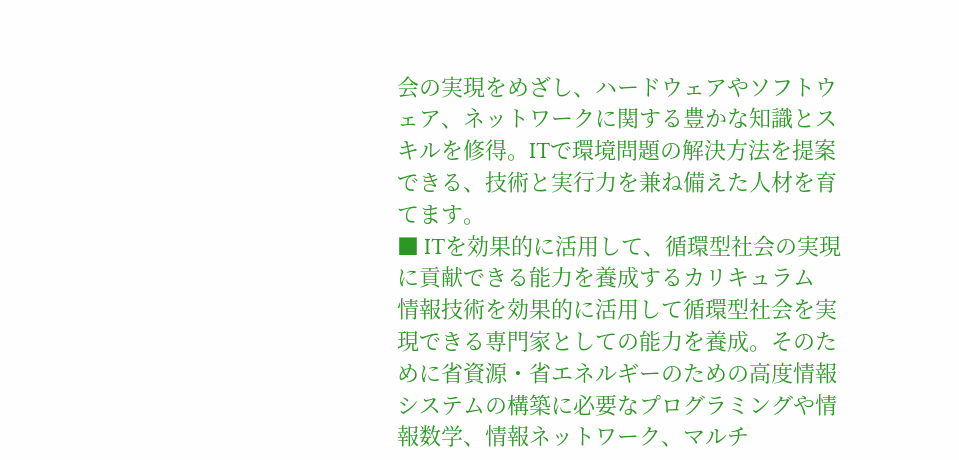会の実現をめざし、ハードウェアやソフトウェア、ネットワークに関する豊かな知識とスキルを修得。ITで環境問題の解決方法を提案できる、技術と実行力を兼ね備えた人材を育てます。
■ ITを効果的に活用して、循環型社会の実現に貢献できる能力を養成するカリキュラム
情報技術を効果的に活用して循環型社会を実現できる専門家としての能力を養成。そのために省資源・省エネルギーのための高度情報システムの構築に必要なプログラミングや情報数学、情報ネットワーク、マルチ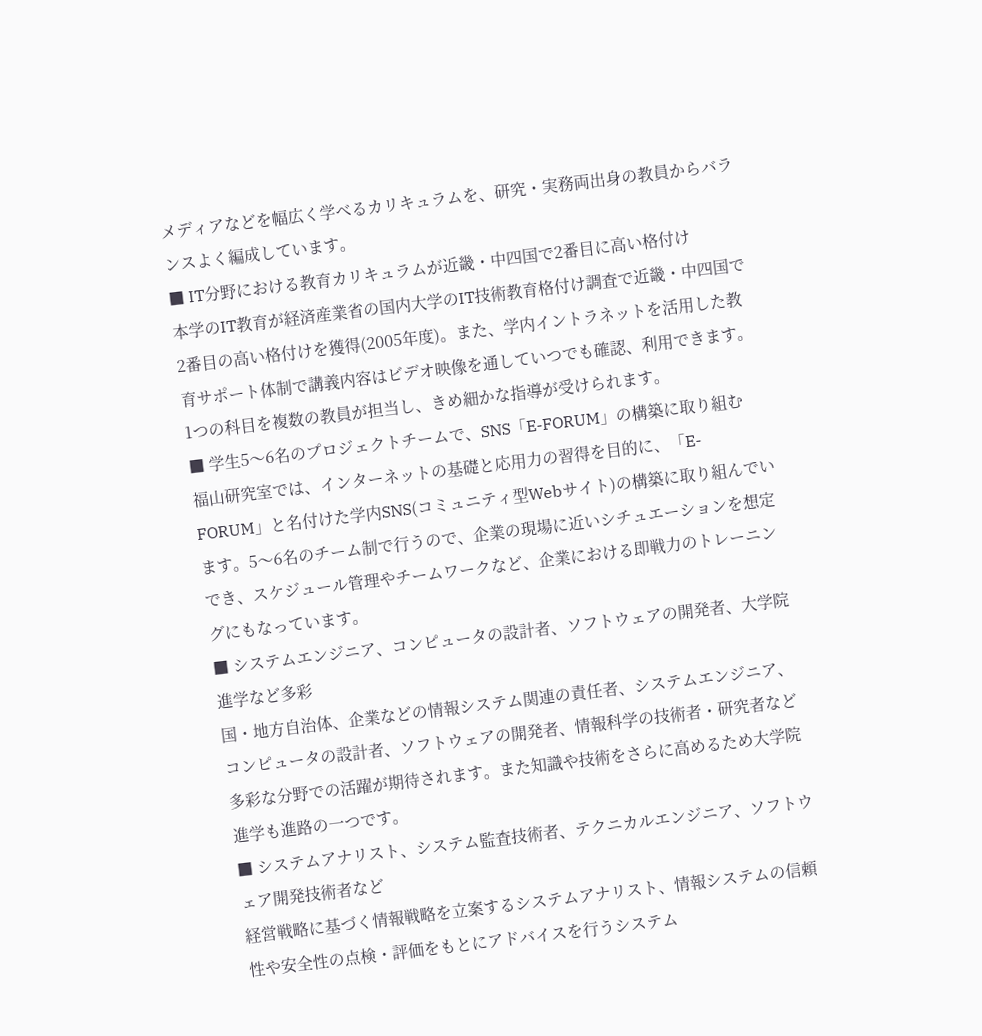メディアなどを幅広く学べるカリキュラムを、研究・実務両出身の教員からバランスよく編成しています。
■ IT分野における教育カリキュラムが近畿・中四国で2番目に高い格付け
本学のIT教育が経済産業省の国内大学のIT技術教育格付け調査で近畿・中四国で2番目の高い格付けを獲得(2005年度)。また、学内イントラネットを活用した教育サポート体制で講義内容はビデオ映像を通していつでも確認、利用できます。1つの科目を複数の教員が担当し、きめ細かな指導が受けられます。
■ 学生5〜6名のプロジェクトチームで、SNS「E-FORUM」の構築に取り組む
福山研究室では、インターネットの基礎と応用力の習得を目的に、「E-FORUM」と名付けた学内SNS(コミュニティ型Webサイト)の構築に取り組んでいます。5〜6名のチーム制で行うので、企業の現場に近いシチュエーションを想定でき、スケジュール管理やチームワークなど、企業における即戦力のトレーニングにもなっています。
■ システムエンジニア、コンピュータの設計者、ソフトウェアの開発者、大学院進学など多彩
国・地方自治体、企業などの情報システム関連の責任者、システムエンジニア、コンピュータの設計者、ソフトウェアの開発者、情報科学の技術者・研究者など多彩な分野での活躍が期待されます。また知識や技術をさらに高めるため大学院進学も進路の一つです。
■ システムアナリスト、システム監査技術者、テクニカルエンジニア、ソフトウェア開発技術者など
経営戦略に基づく情報戦略を立案するシステムアナリスト、情報システムの信頼性や安全性の点検・評価をもとにアドバイスを行うシステム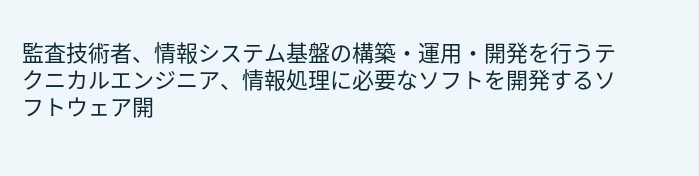監査技術者、情報システム基盤の構築・運用・開発を行うテクニカルエンジニア、情報処理に必要なソフトを開発するソフトウェア開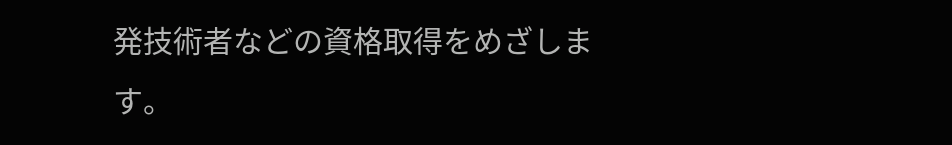発技術者などの資格取得をめざします。